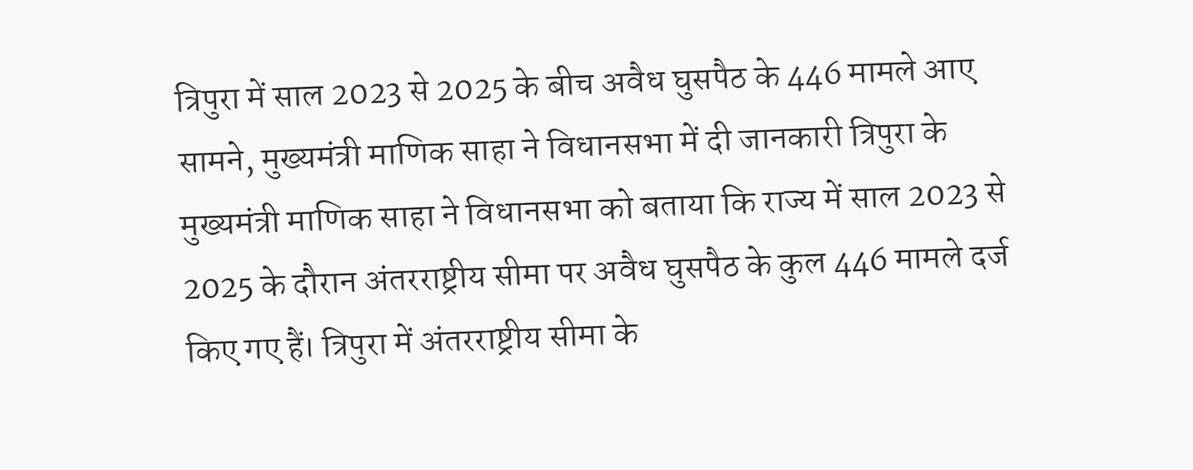त्रिपुरा में साल 2023 से 2025 के बीच अवैध घुसपैठ के 446 मामले आए सामने, मुख्यमंत्री माणिक साहा ने विधानसभा में दी जानकारी त्रिपुरा के मुख्यमंत्री माणिक साहा ने विधानसभा को बताया कि राज्य में साल 2023 से 2025 के दौरान अंतरराष्ट्रीय सीमा पर अवैध घुसपैठ के कुल 446 मामले दर्ज किए गए हैं। त्रिपुरा में अंतरराष्ट्रीय सीमा के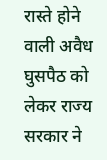रास्ते होने वाली अवैध घुसपैठ को लेकर राज्य सरकार ने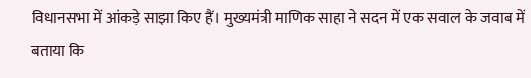विधानसभा में आंकड़े साझा किए हैं। मुख्यमंत्री माणिक साहा ने सदन में एक सवाल के जवाब में बताया कि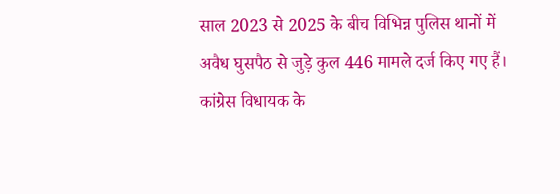साल 2023 से 2025 के बीच विभिन्न पुलिस थानों में अवैध घुसपैठ से जुड़े कुल 446 मामले दर्ज किए गए हैं। कांग्रेस विधायक के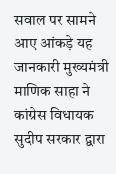सवाल पर सामने आए आंकड़े यह जानकारी मुख्यमंत्री माणिक साहा ने कांग्रेस विधायक सुदीप सरकार द्वारा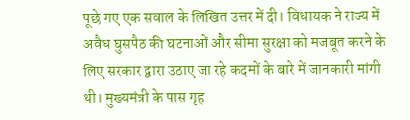पूछे गए एक सवाल के लिखित उत्तर में दी। विधायक ने राज्य में अवैध घुसपैठ की घटनाओं और सीमा सुरक्षा को मजबूत करने के लिए सरकार द्वारा उठाए जा रहे कदमों के बारे में जानकारी मांगी थी। मुख्यमंत्री के पास गृह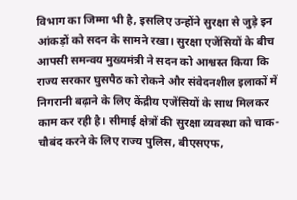विभाग का जिम्मा भी है, इसलिए उन्होंने सुरक्षा से जुड़े इन आंकड़ों को सदन के सामने रखा। सुरक्षा एजेंसियों के बीच आपसी समन्वय मुख्यमंत्री ने सदन को आश्वस्त किया कि राज्य सरकार घुसपैठ को रोकने और संवेदनशील इलाकों में निगरानी बढ़ाने के लिए केंद्रीय एजेंसियों के साथ मिलकर काम कर रही है। सीमाई क्षेत्रों की सुरक्षा व्यवस्था को चाक-चौबंद करने के लिए राज्य पुलिस, बीएसएफ,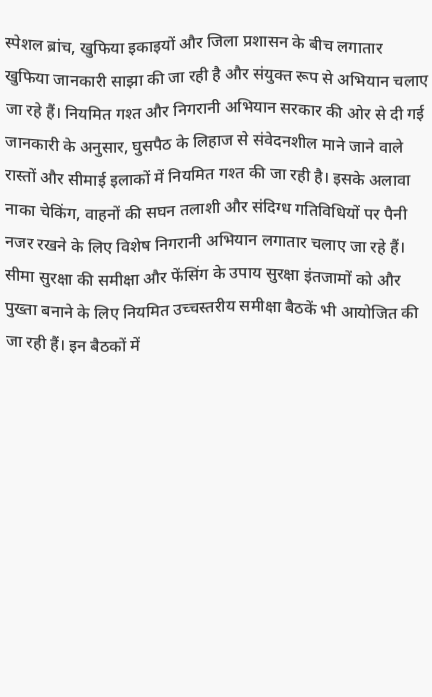स्पेशल ब्रांच, खुफिया इकाइयों और जिला प्रशासन के बीच लगातार खुफिया जानकारी साझा की जा रही है और संयुक्त रूप से अभियान चलाए जा रहे हैं। नियमित गश्त और निगरानी अभियान सरकार की ओर से दी गई जानकारी के अनुसार, घुसपैठ के लिहाज से संवेदनशील माने जाने वाले रास्तों और सीमाई इलाकों में नियमित गश्त की जा रही है। इसके अलावा नाका चेकिंग, वाहनों की सघन तलाशी और संदिग्ध गतिविधियों पर पैनी नजर रखने के लिए विशेष निगरानी अभियान लगातार चलाए जा रहे हैं। सीमा सुरक्षा की समीक्षा और फेंसिंग के उपाय सुरक्षा इंतजामों को और पुख्ता बनाने के लिए नियमित उच्चस्तरीय समीक्षा बैठकें भी आयोजित की जा रही हैं। इन बैठकों में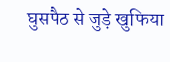घुसपैठ से जुड़े खुफिया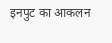इनपुट का आकलन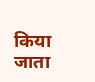किया जाता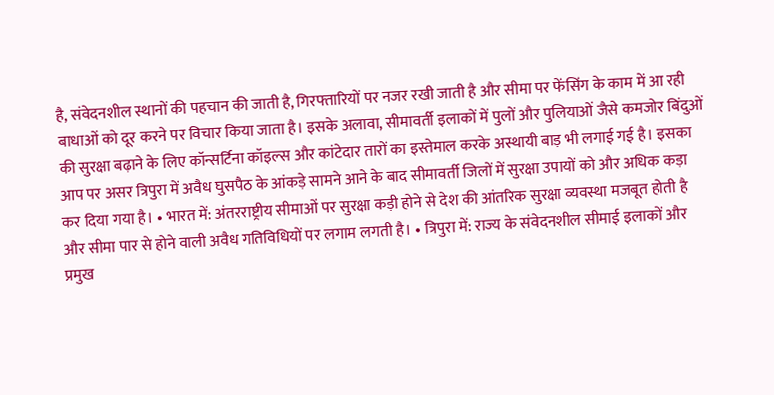है, संवेदनशील स्थानों की पहचान की जाती है, गिरफ्तारियों पर नजर रखी जाती है और सीमा पर फेंसिंग के काम में आ रही बाधाओं को दूर करने पर विचार किया जाता है। इसके अलावा, सीमावर्ती इलाकों में पुलों और पुलियाओं जैसे कमजोर बिंदुओं की सुरक्षा बढ़ाने के लिए कॉन्सर्टिना कॉइल्स और कांटेदार तारों का इस्तेमाल करके अस्थायी बाड़ भी लगाई गई है। इसका आप पर असर त्रिपुरा में अवैध घुसपैठ के आंकड़े सामने आने के बाद सीमावर्ती जिलों में सुरक्षा उपायों को और अधिक कड़ा कर दिया गया है। • भारत में: अंतरराष्ट्रीय सीमाओं पर सुरक्षा कड़ी होने से देश की आंतरिक सुरक्षा व्यवस्था मजबूत होती है और सीमा पार से होने वाली अवैध गतिविधियों पर लगाम लगती है। • त्रिपुरा में: राज्य के संवेदनशील सीमाई इलाकों और प्रमुख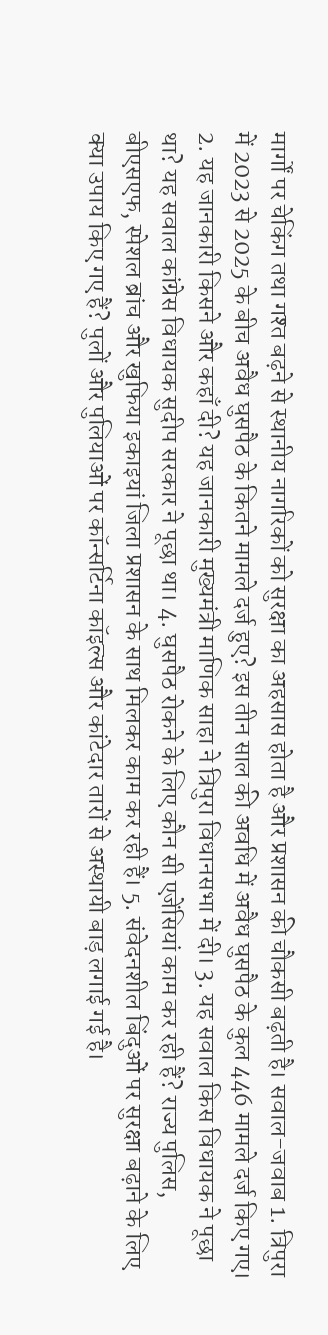मार्गों पर चेकिंग तथा गश्त बढ़ने से स्थानीय नागरिकों को सुरक्षा का अहसास होता है और प्रशासन की चौकसी बढ़ती है। सवाल-जवाब 1. त्रिपुरा में 2023 से 2025 के बीच अवैध घुसपैठ के कितने मामले दर्ज हुए? इस तीन साल की अवधि में अवैध घुसपैठ के कुल 446 मामले दर्ज किए गए। 2. यह जानकारी किसने और कहाँ दी? यह जानकारी मुख्यमंत्री माणिक साहा ने त्रिपुरा विधानसभा में दी। 3. यह सवाल किस विधायक ने पूछा था? यह सवाल कांग्रेस विधायक सुदीप सरकार ने पूछा था। 4. घुसपैठ रोकने के लिए कौन सी एजेंसियां काम कर रही हैं? राज्य पुलिस, बीएसएफ, स्पेशल ब्रांच और खुफिया इकाइयां जिला प्रशासन के साथ मिलकर काम कर रही हैं। 5. संवेदनशील बिंदुओं पर सुरक्षा बढ़ाने के लिए क्या उपाय किए गए हैं? पुलों और पुलियाओं पर कॉन्सर्टिना कॉइल्स और कांटेदार तारों से अस्थायी बाड़ लगाई गई है।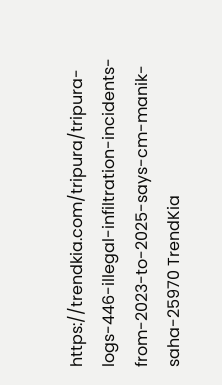https://trendkia.com/tripura/tripura-logs-446-illegal-infiltration-incidents-from-2023-to-2025-says-cm-manik-saha-25970 TrendKia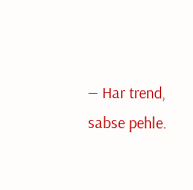— Har trend, sabse pehle.